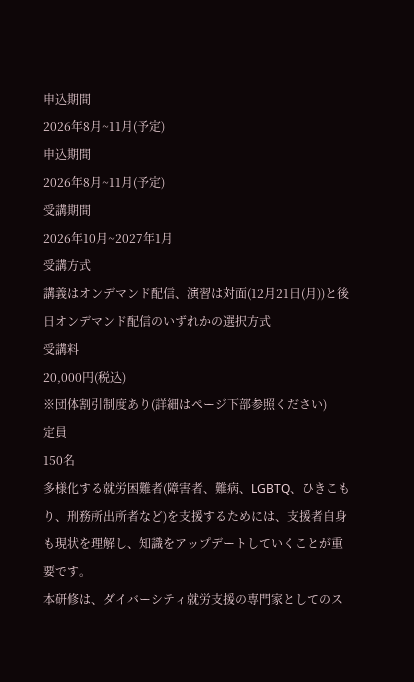申込期間
2026年8月~11月(予定)
申込期間
2026年8月~11月(予定)
受講期間
2026年10月~2027年1月
受講方式
講義はオンデマンド配信、演習は対面(12月21日(月))と後日オンデマンド配信のいずれかの選択方式
受講料
20,000円(税込)
※団体割引制度あり(詳細はページ下部参照ください)
定員
150名
多様化する就労困難者(障害者、難病、LGBTQ、ひきこもり、刑務所出所者など)を支援するためには、支援者自身も現状を理解し、知識をアップデートしていくことが重要です。
本研修は、ダイバーシティ就労支援の専門家としてのス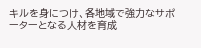キルを身につけ、各地域で強力なサポーターとなる人材を育成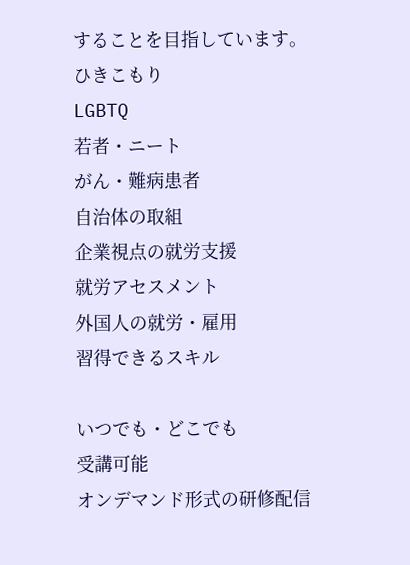することを目指しています。
ひきこもり
LGBTQ
若者・ニート
がん・難病患者
自治体の取組
企業視点の就労支援
就労アセスメント
外国人の就労・雇用
習得できるスキル

いつでも・どこでも
受講可能
オンデマンド形式の研修配信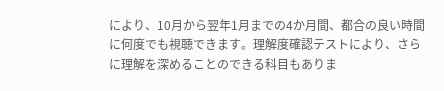により、10月から翌年1月までの4か月間、都合の良い時間に何度でも視聴できます。理解度確認テストにより、さらに理解を深めることのできる科目もありま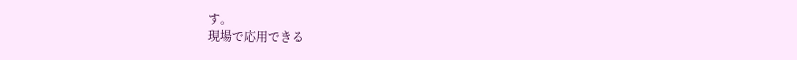す。
現場で応用できる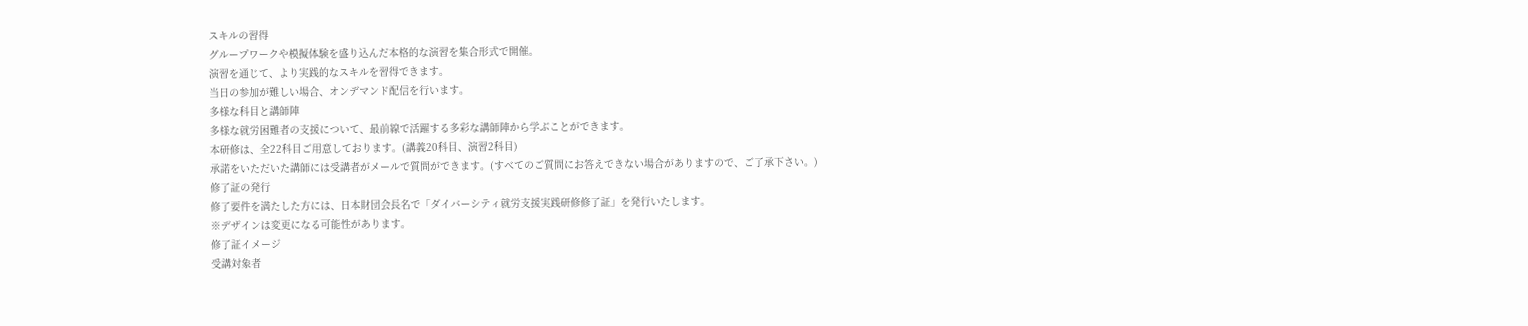スキルの習得
グループワークや模擬体験を盛り込んだ本格的な演習を集合形式で開催。
演習を通じて、より実践的なスキルを習得できます。
当日の参加が難しい場合、オンデマンド配信を行います。
多様な科目と講師陣
多様な就労困難者の支援について、最前線で活躍する多彩な講師陣から学ぶことができます。
本研修は、全22科目ご用意しております。(講義20科目、演習2科目)
承諾をいただいた講師には受講者がメールで質問ができます。(すべてのご質問にお答えできない場合がありますので、ご了承下さい。)
修了証の発行
修了要件を満たした方には、日本財団会長名で「ダイバーシティ就労支援実践研修修了証」を発行いたします。
※デザインは変更になる可能性があります。
修了証イメージ
受講対象者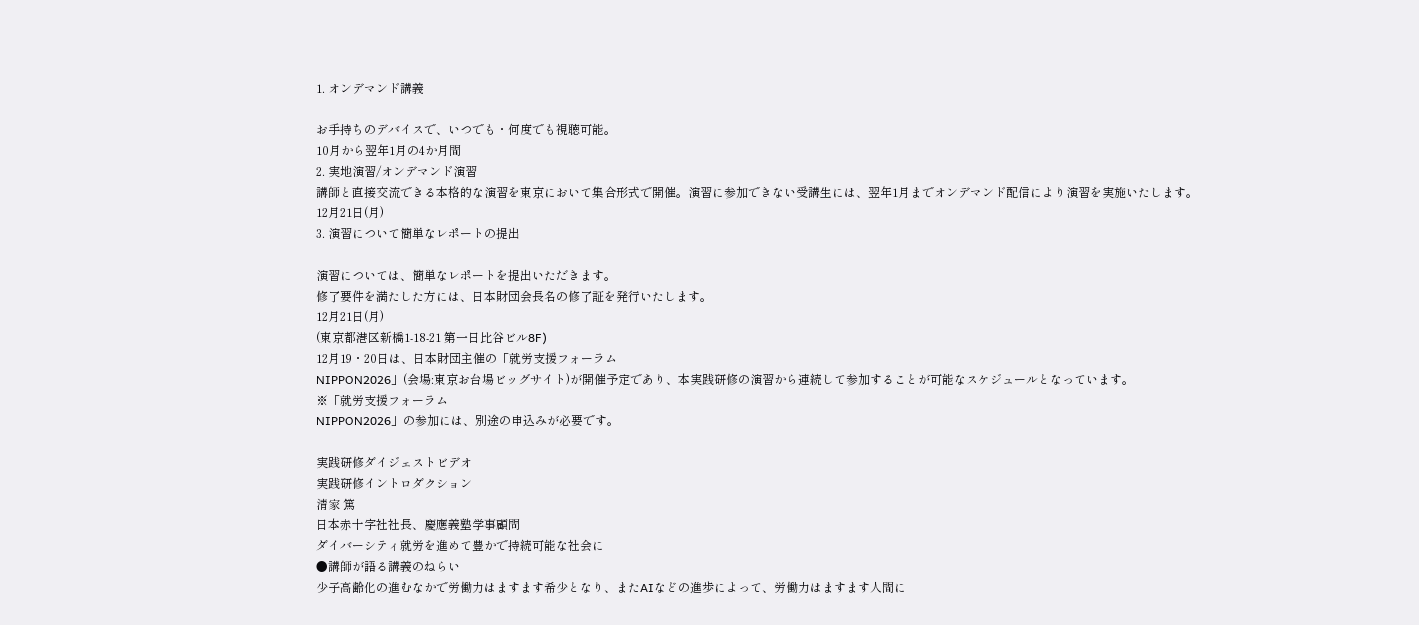1. オンデマンド講義

お手持ちのデバイスで、いつでも・何度でも視聴可能。
10月から翌年1月の4か月間
2. 実地演習/オンデマンド演習
講師と直接交流できる本格的な演習を東京において集合形式で開催。演習に参加できない受講生には、翌年1月までオンデマンド配信により演習を実施いたします。
12月21日(月)
3. 演習について簡単なレポートの提出

演習については、簡単なレポートを提出いただきます。
修了要件を満たした方には、日本財団会長名の修了証を発行いたします。
12月21日(月)
(東京都港区新橋1-18-21 第一日比谷ビル8F)
12月19・20日は、日本財団主催の「就労支援フォーラム
NIPPON2026」(会場:東京お台場ビッグサイト)が開催予定であり、本実践研修の演習から連続して参加することが可能なスケジュールとなっています。
※「就労支援フォーラム
NIPPON2026」の参加には、別途の申込みが必要です。

実践研修ダイジェストビデオ
実践研修イントロダクション
清家 篤
日本赤十字社社長、慶應義塾学事顧問
ダイバーシティ就労を進めて豊かで持続可能な社会に
●講師が語る講義のねらい
少子高齢化の進むなかで労働力はますます希少となり、またAIなどの進歩によって、労働力はますます人間に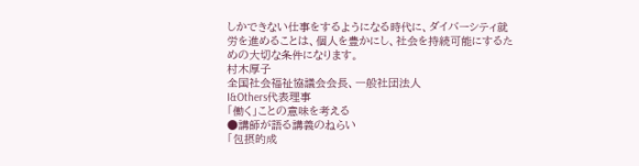しかできない仕事をするようになる時代に、ダイバーシティ就労を進めることは、個人を豊かにし、社会を持続可能にするための大切な条件になります。
村木厚子
全国社会福祉協議会会長、一般社団法人
I&Others代表理事
「働く」ことの意味を考える
●講師が語る講義のねらい
「包摂的成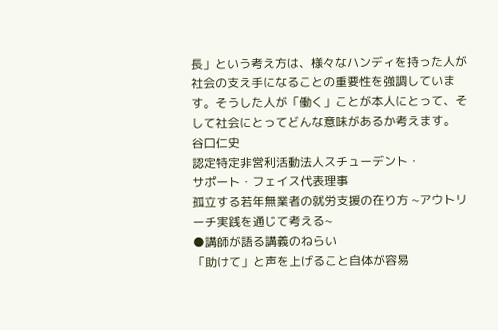長」という考え方は、様々なハンディを持った人が社会の支え手になることの重要性を強調しています。そうした人が「働く」ことが本人にとって、そして社会にとってどんな意味があるか考えます。
谷口仁史
認定特定非営利活動法人スチューデント・
サポート・フェイス代表理事
孤立する若年無業者の就労支援の在り方 ~アウトリーチ実践を通じて考える~
●講師が語る講義のねらい
「助けて」と声を上げること自体が容易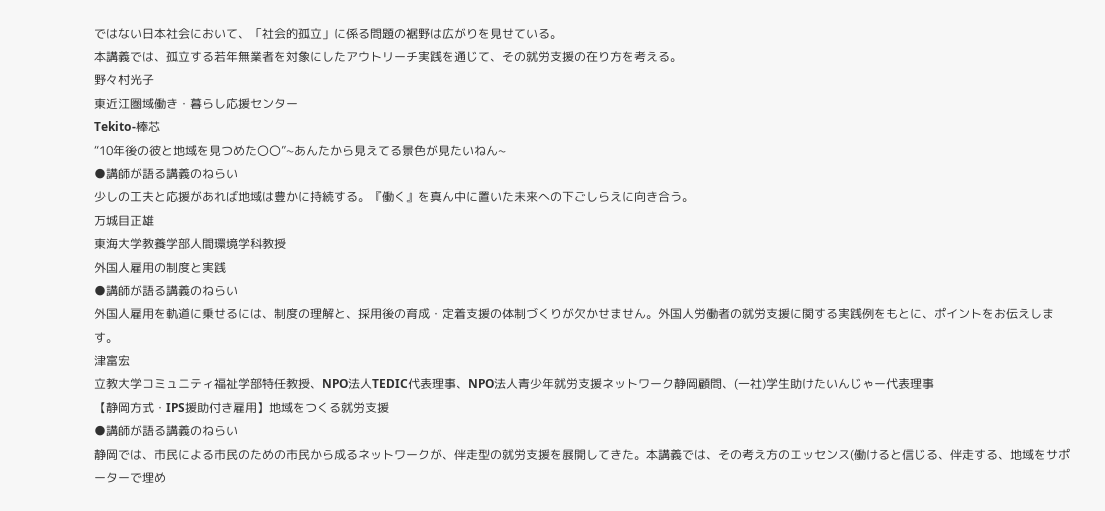ではない日本社会において、「社会的孤立」に係る問題の裾野は広がりを見せている。
本講義では、孤立する若年無業者を対象にしたアウトリーチ実践を通じて、その就労支援の在り方を考える。
野々村光子
東近江圏域働き・暮らし応援センター
Tekito-棒芯
“10年後の彼と地域を見つめた〇〇”~あんたから見えてる景色が見たいねん~
●講師が語る講義のねらい
少しの工夫と応援があれば地域は豊かに持続する。『働く』を真ん中に置いた未来への下ごしらえに向き合う。
万城目正雄
東海大学教養学部人間環境学科教授
外国人雇用の制度と実践
●講師が語る講義のねらい
外国人雇用を軌道に乗せるには、制度の理解と、採用後の育成・定着支援の体制づくりが欠かせません。外国人労働者の就労支援に関する実践例をもとに、ポイントをお伝えします。
津富宏
立教大学コミュニティ福祉学部特任教授、NPO法人TEDIC代表理事、NPO法人青少年就労支援ネットワーク静岡顧問、(一社)学生助けたいんじゃー代表理事
【静岡方式・IPS援助付き雇用】地域をつくる就労支援
●講師が語る講義のねらい
静岡では、市民による市民のための市民から成るネットワークが、伴走型の就労支援を展開してきた。本講義では、その考え方のエッセンス(働けると信じる、伴走する、地域をサポーターで埋め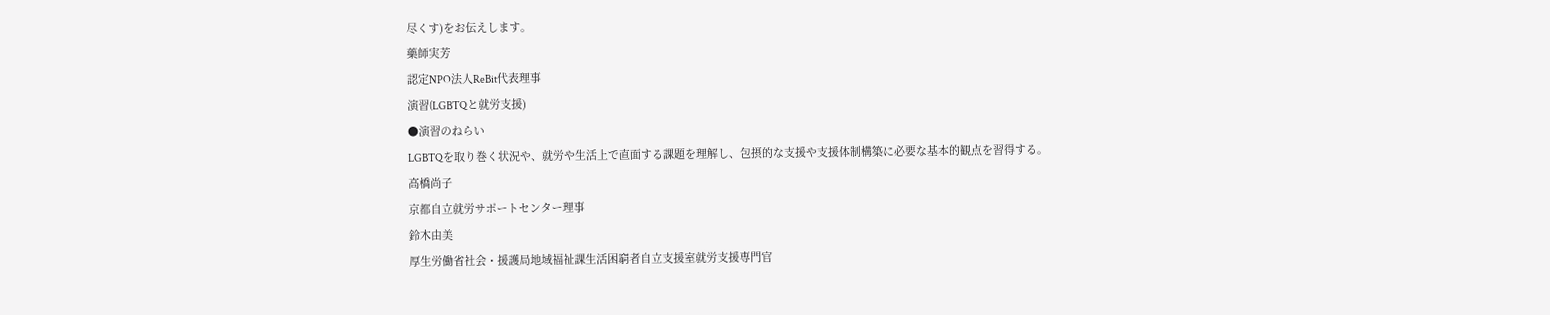尽くす)をお伝えします。
藥師実芳
認定NPO法人ReBit代表理事
演習(LGBTQと就労支援)
●演習のねらい
LGBTQを取り巻く状況や、就労や生活上で直面する課題を理解し、包摂的な支援や支援体制構築に必要な基本的観点を習得する。
高橋尚子
京都自立就労サポートセンター理事
鈴木由美
厚生労働省社会・援護局地域福祉課生活困窮者自立支援室就労支援専門官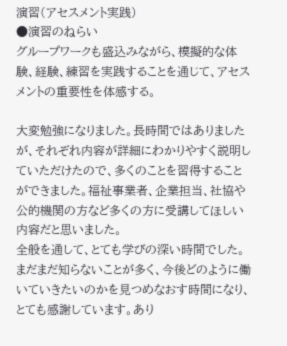演習(アセスメント実践)
●演習のねらい
グループワークも盛込みながら、模擬的な体験、経験、練習を実践することを通じて、アセスメントの重要性を体感する。

大変勉強になりました。長時間ではありましたが、それぞれ内容が詳細にわかりやすく説明していただけたので、多くのことを習得することができました。福祉事業者、企業担当、社協や公的機関の方など多くの方に受講してほしい内容だと思いました。
全般を通して、とても学びの深い時間でした。まだまだ知らないことが多く、今後どのように働いていきたいのかを見つめなおす時間になり、とても感謝しています。あり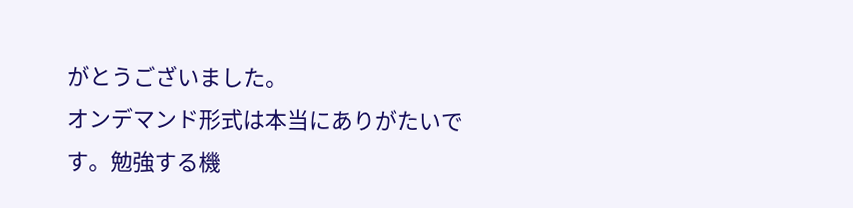がとうございました。
オンデマンド形式は本当にありがたいです。勉強する機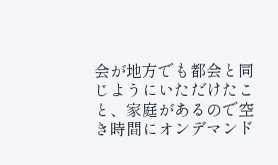会が地方でも都会と同じようにいただけたこと、家庭があるので空き時間にオンデマンド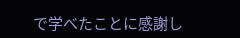で学べたことに感謝し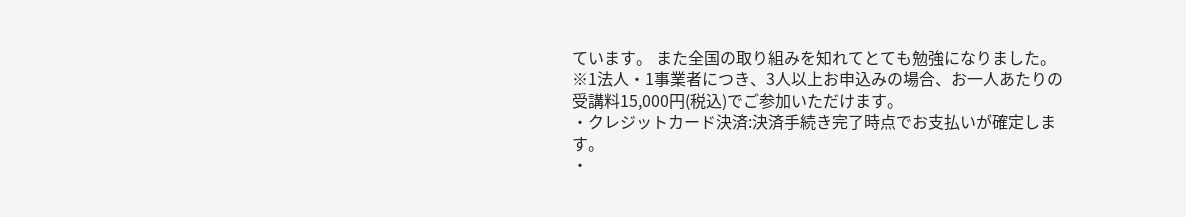ています。 また全国の取り組みを知れてとても勉強になりました。
※1法人・1事業者につき、3人以上お申込みの場合、お一人あたりの受講料15,000円(税込)でご参加いただけます。
・クレジットカード決済:決済手続き完了時点でお支払いが確定します。
・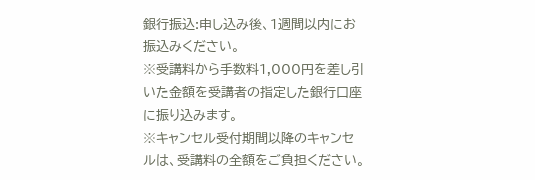銀行振込:申し込み後、1週間以内にお振込みください。
※受講料から手数料1,000円を差し引いた金額を受講者の指定した銀行口座に振り込みます。
※キャンセル受付期間以降のキャンセルは、受講料の全額をご負担ください。